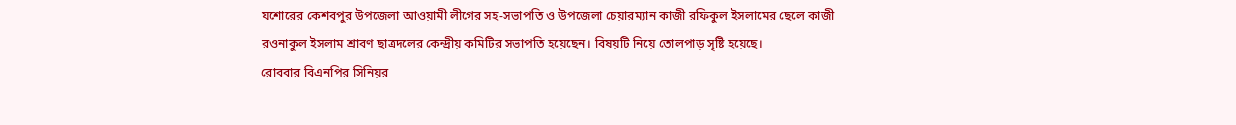যশোরের কেশবপুর উপজেলা আওয়ামী লীগের সহ-সভাপতি ও উপজেলা চেয়ারম্যান কাজী রফিকুল ইসলামের ছেলে কাজী রওনাকুল ইসলাম শ্রাবণ ছাত্রদলের কেন্দ্রীয় কমিটির সভাপতি হয়েছেন। বিষয়টি নিয়ে তোলপাড় সৃষ্টি হয়েছে।
রোববার বিএনপির সিনিয়র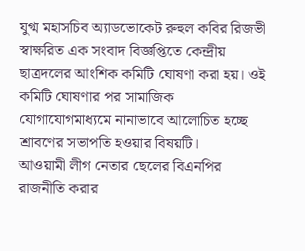যুগ্ম মহাসচিব অ্যাডভোকেট রুহুল কবির রিজভী স্বাক্ষরিত এক সংবাদ বিজ্ঞপ্তিতে কেন্দ্রীয় ছাত্রদলের আংশিক কমিটি ঘোষণা করা হয়। ওই কমিটি ঘোষণার পর সামাজিক যোগাযোগমাধ্যমে নানাভাবে আলোচিত হচ্ছে শ্রাবণের সভাপতি হওয়ার বিষয়টি।
আওয়ামী লীগ নেতার ছেলের বিএনপির রাজনীতি করার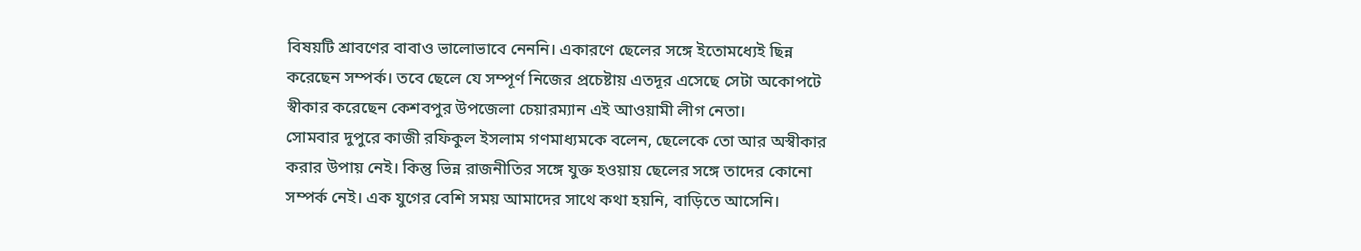বিষয়টি শ্রাবণের বাবাও ভালোভাবে নেননি। একারণে ছেলের সঙ্গে ইতোমধ্যেই ছিন্ন করেছেন সম্পর্ক। তবে ছেলে যে সম্পূর্ণ নিজের প্রচেষ্টায় এতদূর এসেছে সেটা অকোপটে স্বীকার করেছেন কেশবপুর উপজেলা চেয়ারম্যান এই আওয়ামী লীগ নেতা।
সোমবার দুপুরে কাজী রফিকুল ইসলাম গণমাধ্যমকে বলেন, ছেলেকে তো আর অস্বীকার করার উপায় নেই। কিন্তু ভিন্ন রাজনীতির সঙ্গে যুক্ত হওয়ায় ছেলের সঙ্গে তাদের কোনো সম্পর্ক নেই। এক যুগের বেশি সময় আমাদের সাথে কথা হয়নি, বাড়িতে আসেনি।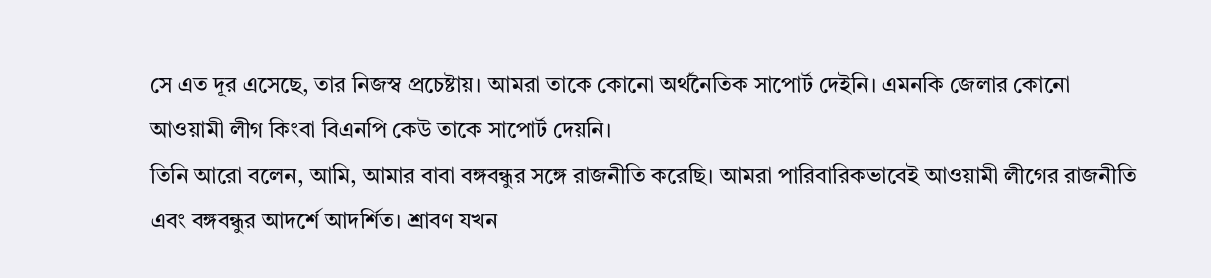সে এত দূর এসেছে, তার নিজস্ব প্রচেষ্টায়। আমরা তাকে কোনো অর্থনৈতিক সাপোর্ট দেইনি। এমনকি জেলার কোনো আওয়ামী লীগ কিংবা বিএনপি কেউ তাকে সাপোর্ট দেয়নি।
তিনি আরো বলেন, আমি, আমার বাবা বঙ্গবন্ধুর সঙ্গে রাজনীতি করেছি। আমরা পারিবারিকভাবেই আওয়ামী লীগের রাজনীতি এবং বঙ্গবন্ধুর আদর্শে আদর্শিত। শ্রাবণ যখন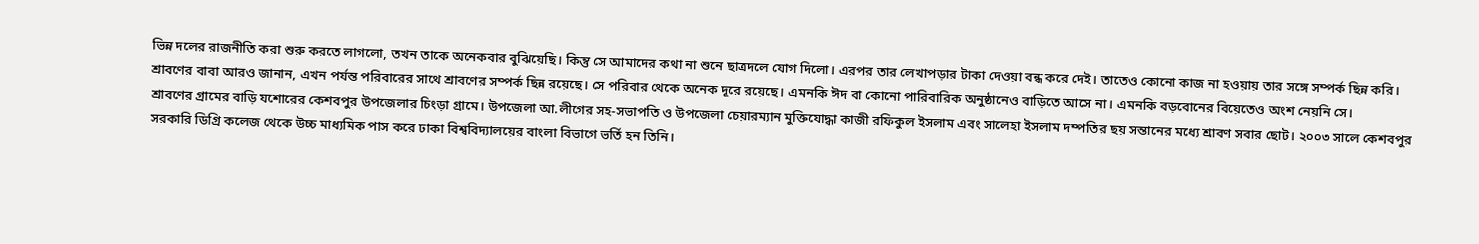ভিন্ন দলের রাজনীতি করা শুরু করতে লাগলো, তখন তাকে অনেকবার বুঝিয়েছি। কিন্তু সে আমাদের কথা না শুনে ছাত্রদলে যোগ দিলো। এরপর তার লেখাপড়ার টাকা দেওয়া বন্ধ করে দেই। তাতেও কোনো কাজ না হওয়ায় তার সঙ্গে সম্পর্ক ছিন্ন করি।
শ্রাবণের বাবা আরও জানান, এখন পর্যন্ত পরিবারের সাথে শ্রাবণের সম্পর্ক ছিন্ন রয়েছে। সে পরিবার থেকে অনেক দূরে রয়েছে। এমনকি ঈদ বা কোনো পারিবারিক অনুষ্ঠানেও বাড়িতে আসে না। এমনকি বড়বোনের বিয়েতেও অংশ নেয়নি সে।
শ্রাবণের গ্রামের বাড়ি যশোরের কেশবপুর উপজেলার চিংড়া গ্রামে। উপজেলা আ.লীগের সহ-সভাপতি ও উপজেলা চেয়ারম্যান মুক্তিযোদ্ধা কাজী রফিকুল ইসলাম এবং সালেহা ইসলাম দম্পতির ছয় সন্তানের মধ্যে শ্রাবণ সবার ছোট। ২০০৩ সালে কেশবপুর সরকারি ডিগ্রি কলেজ থেকে উচ্চ মাধ্যমিক পাস করে ঢাকা বিশ্ববিদ্যালয়ের বাংলা বিভাগে ভর্তি হন তিনি।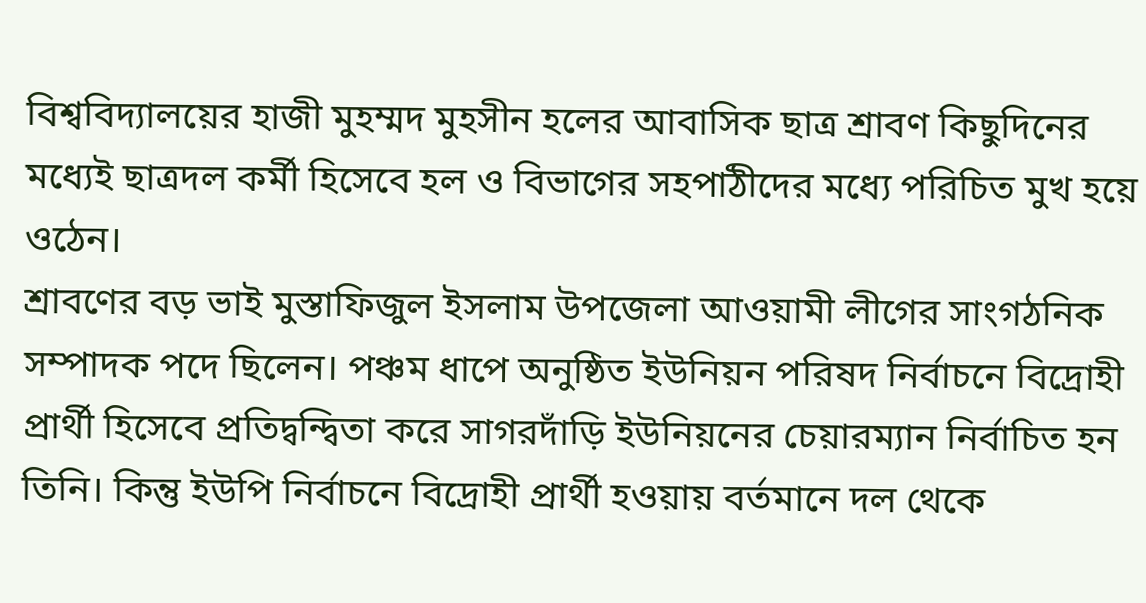বিশ্ববিদ্যালয়ের হাজী মুহম্মদ মুহসীন হলের আবাসিক ছাত্র শ্রাবণ কিছুদিনের মধ্যেই ছাত্রদল কর্মী হিসেবে হল ও বিভাগের সহপাঠীদের মধ্যে পরিচিত মুখ হয়ে ওঠেন।
শ্রাবণের বড় ভাই মুস্তাফিজুল ইসলাম উপজেলা আওয়ামী লীগের সাংগঠনিক সম্পাদক পদে ছিলেন। পঞ্চম ধাপে অনুষ্ঠিত ইউনিয়ন পরিষদ নির্বাচনে বিদ্রোহী প্রার্থী হিসেবে প্রতিদ্বন্দ্বিতা করে সাগরদাঁড়ি ইউনিয়নের চেয়ারম্যান নির্বাচিত হন তিনি। কিন্তু ইউপি নির্বাচনে বিদ্রোহী প্রার্থী হওয়ায় বর্তমানে দল থেকে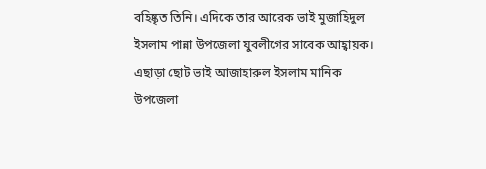বহিষ্কৃত তিনি। এদিকে তার আরেক ভাই মুজাহিদুল ইসলাম পান্না উপজেলা যুবলীগের সাবেক আহ্বায়ক। এছাড়া ছোট ভাই আজাহারুল ইসলাম মানিক উপজেলা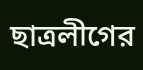ছাত্রলীগের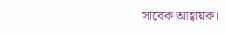সাবেক আহ্বায়ক।